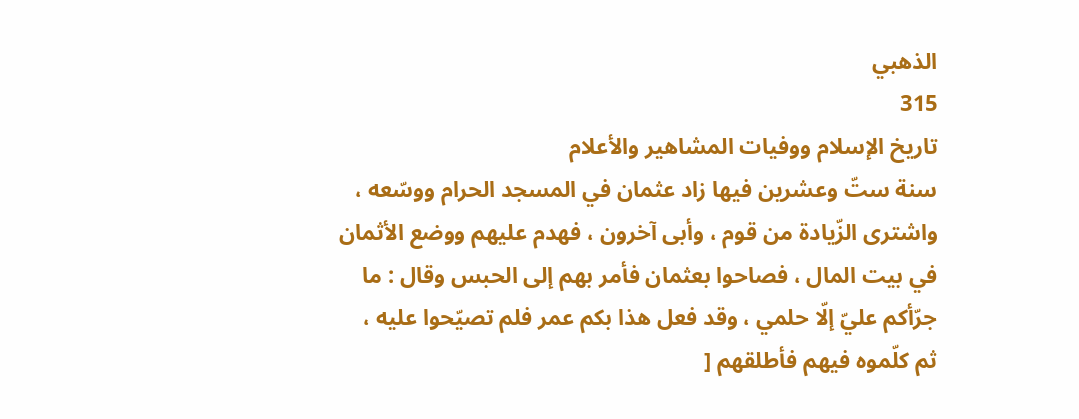الذهبي
315
تاريخ الإسلام ووفيات المشاهير والأعلام
سنة ستّ وعشرين فيها زاد عثمان في المسجد الحرام ووسّعه ، واشترى الزّيادة من قوم ، وأبى آخرون ، فهدم عليهم ووضع الأثمان في بيت المال ، فصاحوا بعثمان فأمر بهم إلى الحبس وقال : ما جرّأكم عليّ إلّا حلمي ، وقد فعل هذا بكم عمر فلم تصيّحوا عليه ، ثم كلّموه فيهم فأطلقهم [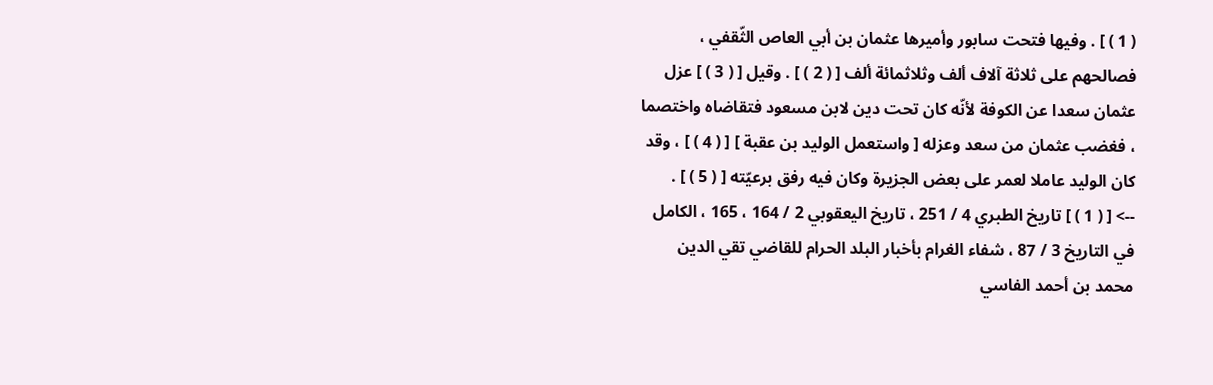( 1 ) ] . وفيها فتحت سابور وأميرها عثمان بن أبي العاص الثّقفي ، فصالحهم على ثلاثة آلاف ألف وثلاثمائة ألف [ ( 2 ) ] . وقيل [ ( 3 ) ] عزل عثمان سعدا عن الكوفة لأنّه كان تحت دين لابن مسعود فتقاضاه واختصما ، فغضب عثمان من سعد وعزله [ واستعمل الوليد بن عقبة ] [ ( 4 ) ] ، وقد كان الوليد عاملا لعمر على بعض الجزيرة وكان فيه رفق برعيّته [ ( 5 ) ] .
--> [ ( 1 ) ] تاريخ الطبري 4 / 251 ، تاريخ اليعقوبي 2 / 164 ، 165 ، الكامل في التاريخ 3 / 87 ، شفاء الغرام بأخبار البلد الحرام للقاضي تقي الدين محمد بن أحمد الفاسي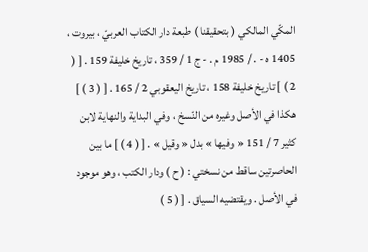المكّي المالكي ( بتحقيقنا ) طبعة دار الكتاب العربيّ ، بيروت ، 1405 ه - . / 1985 م . - ج 1 / 359 ، تاريخ خليفة 159 . [ ( 2 ) ] تاريخ خليفة 158 ، تاريخ اليعقوبي 2 / 165 . [ ( 3 ) ] هكذا في الأصل وغيره من النّسخ ، وفي البداية والنهاية لابن كثير 7 / 151 « وفيها » بدل « وقيل » . [ ( 4 ) ] ما بين الحاصرتين ساقط من نسختي : ( ح ) ودار الكتب ، وهو موجود في الأصل . ويقتضيه السياق . [ ( 5 )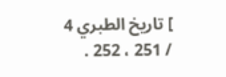] تاريخ الطبري 4 / 251 ، 252 .